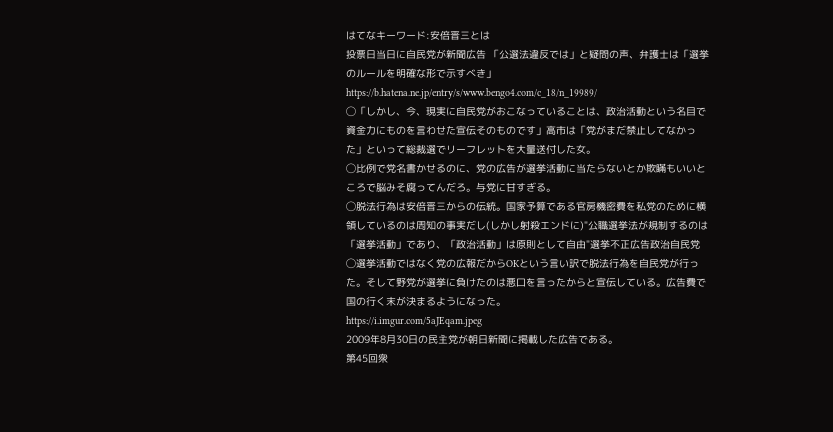はてなキーワード:安倍晋三とは
投票日当日に自民党が新聞広告 「公選法違反では」と疑問の声、弁護士は「選挙のルールを明確な形で示すべき」
https://b.hatena.ne.jp/entry/s/www.bengo4.com/c_18/n_19989/
◯「しかし、今、現実に自民党がおこなっていることは、政治活動という名目で資金力にものを言わせた宣伝そのものです」高市は「党がまだ禁止してなかった」といって総裁選でリーフレットを大量送付した女。
◯比例で党名書かせるのに、党の広告が選挙活動に当たらないとか欺瞞もいいところで脳みそ腐ってんだろ。与党に甘すぎる。
◯脱法行為は安倍晋三からの伝統。国家予算である官房機密費を私党のために横領しているのは周知の事実だし(しかし射殺エンドに)"公職選挙法が規制するのは「選挙活動」であり、「政治活動」は原則として自由"選挙不正広告政治自民党
◯選挙活動ではなく党の広報だからOKという言い訳で脱法行為を自民党が行った。そして野党が選挙に負けたのは悪口を言ったからと宣伝している。広告費で国の行く末が決まるようになった。
https://i.imgur.com/5aJEqam.jpeg
2009年8月30日の民主党が朝日新聞に掲載した広告である。
第45回衆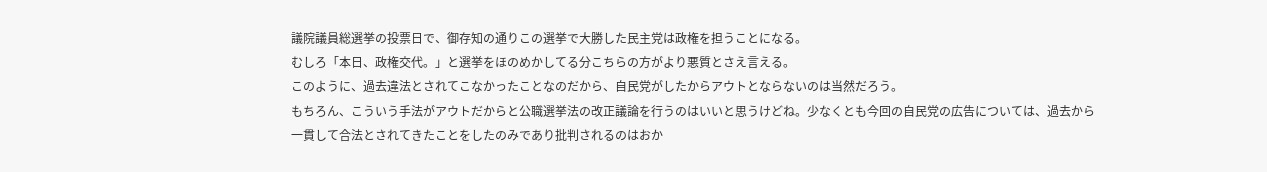議院議員総選挙の投票日で、御存知の通りこの選挙で大勝した民主党は政権を担うことになる。
むしろ「本日、政権交代。」と選挙をほのめかしてる分こちらの方がより悪質とさえ言える。
このように、過去違法とされてこなかったことなのだから、自民党がしたからアウトとならないのは当然だろう。
もちろん、こういう手法がアウトだからと公職選挙法の改正議論を行うのはいいと思うけどね。少なくとも今回の自民党の広告については、過去から一貫して合法とされてきたことをしたのみであり批判されるのはおか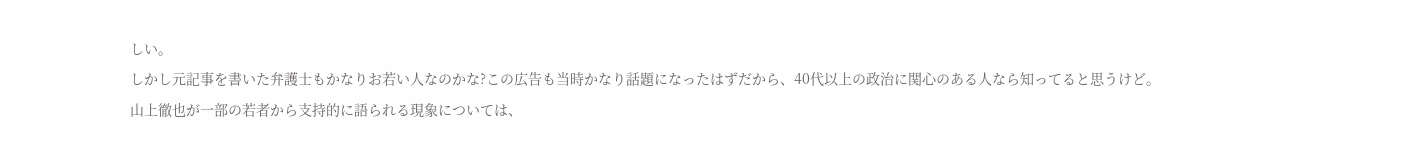しい。
しかし元記事を書いた弁護士もかなりお若い人なのかな?この広告も当時かなり話題になったはずだから、40代以上の政治に関心のある人なら知ってると思うけど。
山上徹也が一部の若者から支持的に語られる現象については、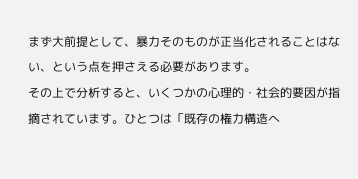まず大前提として、暴力そのものが正当化されることはない、という点を押さえる必要があります。
その上で分析すると、いくつかの心理的・社会的要因が指摘されています。ひとつは「既存の権力構造へ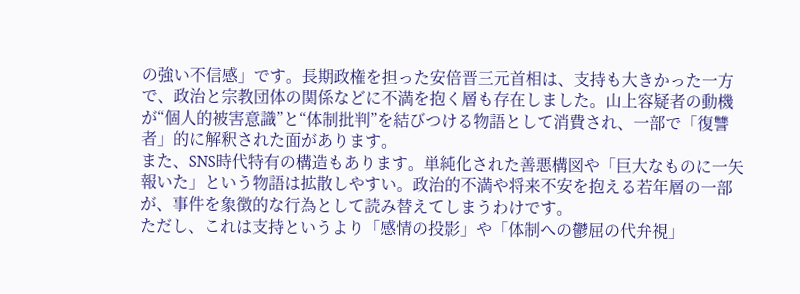の強い不信感」です。長期政権を担った安倍晋三元首相は、支持も大きかった一方で、政治と宗教団体の関係などに不満を抱く層も存在しました。山上容疑者の動機が“個人的被害意識”と“体制批判”を結びつける物語として消費され、一部で「復讐者」的に解釈された面があります。
また、SNS時代特有の構造もあります。単純化された善悪構図や「巨大なものに一矢報いた」という物語は拡散しやすい。政治的不満や将来不安を抱える若年層の一部が、事件を象徴的な行為として読み替えてしまうわけです。
ただし、これは支持というより「感情の投影」や「体制への鬱屈の代弁視」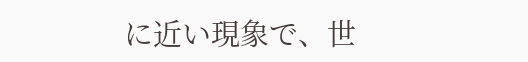に近い現象で、世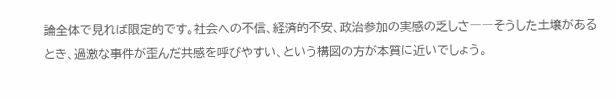論全体で見れば限定的です。社会への不信、経済的不安、政治参加の実感の乏しさ――そうした土壌があるとき、過激な事件が歪んだ共感を呼びやすい、という構図の方が本質に近いでしょう。